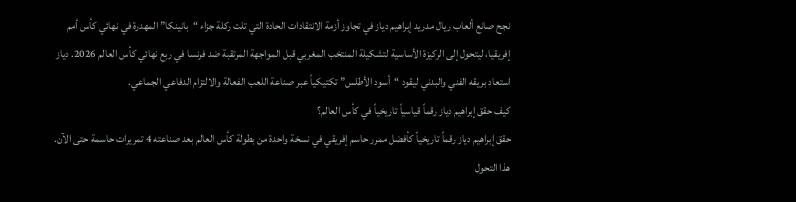نجح صانع ألعاب ريال مدريد إبراهيم دياز في تجاوز أزمة الانتقادات الحادة التي تلت ركلة جزاء “بانينكا” المهدرة في نهائي كأس أمم إفريقيا، ليتحول إلى الركيزة الأساسية لتشكيلة المنتخب المغربي قبل المواجهة المرتقبة ضد فرنسا في ربع نهائي كأس العالم 2026. دياز استعاد بريقه الفني والبدني ليقود “أسود الأطلس” تكتيكياً عبر صناعة اللعب الفعالة والالتزام الدفاعي الجماعي.
كيف حقق إبراهيم دياز رقماً قياسياً تاريخياً في كأس العالم؟
حقق إبراهيم دياز رقماً تاريخياً كأفضل ممرر حاسم إفريقي في نسخة واحدة من بطولة كأس العالم بعد صناعته 4 تمريرات حاسمة حتى الآن. هذا التحول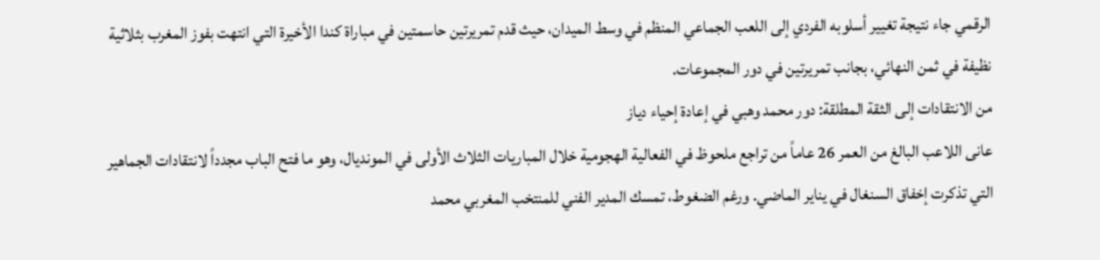الرقمي جاء نتيجة تغيير أسلوبه الفردي إلى اللعب الجماعي المنظم في وسط الميدان، حيث قدم تمريرتين حاسمتين في مباراة كندا الأخيرة التي انتهت بفوز المغرب بثلاثية نظيفة في ثمن النهائي، بجانب تمريرتين في دور المجموعات.
من الانتقادات إلى الثقة المطلقة: دور محمد وهبي في إعادة إحياء دياز
عانى اللاعب البالغ من العمر 26 عاماً من تراجع ملحوظ في الفعالية الهجومية خلال المباريات الثلاث الأولى في المونديال، وهو ما فتح الباب مجدداً لانتقادات الجماهير التي تذكرت إخفاق السنغال في يناير الماضي. ورغم الضغوط، تمسك المدير الفني للمنتخب المغربي محمد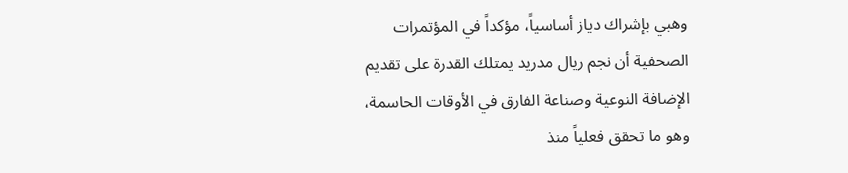وهبي بإشراك دياز أساسياً، مؤكداً في المؤتمرات الصحفية أن نجم ريال مدريد يمتلك القدرة على تقديم الإضافة النوعية وصناعة الفارق في الأوقات الحاسمة، وهو ما تحقق فعلياً منذ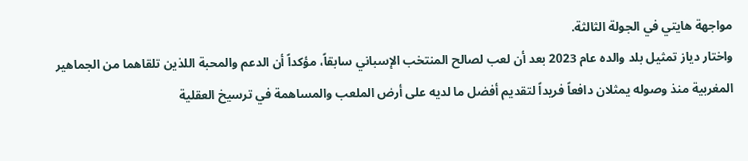مواجهة هايتي في الجولة الثالثة.
واختار دياز تمثيل بلد والده عام 2023 بعد أن لعب لصالح المنتخب الإسباني سابقاً، مؤكداً أن الدعم والمحبة اللذين تلقاهما من الجماهير المغربية منذ وصوله يمثلان دافعاً فريداً لتقديم أفضل ما لديه على أرض الملعب والمساهمة في ترسيخ العقلية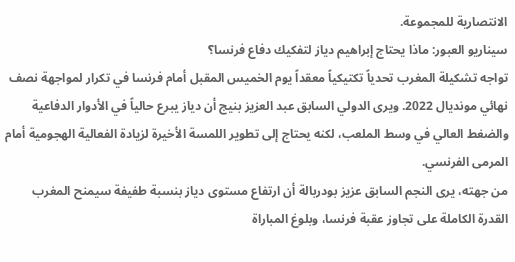الانتصارية للمجموعة.
سيناريو العبور: ماذا يحتاج إبراهيم دياز لتفكيك دفاع فرنسا؟
تواجه تشكيلة المغرب تحدياً تكتيكياً معقداً يوم الخميس المقبل أمام فرنسا في تكرار لمواجهة نصف نهائي مونديال 2022. ويرى الدولي السابق عبد العزيز بنيج أن دياز يبرع حالياً في الأدوار الدفاعية والضغط العالي في وسط الملعب، لكنه يحتاج إلى تطوير اللمسة الأخيرة لزيادة الفعالية الهجومية أمام المرمى الفرنسي.
من جهته، يرى النجم السابق عزيز بودربالة أن ارتفاع مستوى دياز بنسبة طفيفة سيمنح المغرب القدرة الكاملة على تجاوز عقبة فرنسا، وبلوغ المباراة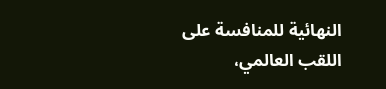النهائية للمنافسة على اللقب العالمي،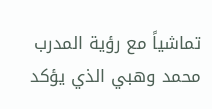تماشياً مع رؤية المدرب محمد وهبي الذي يؤكد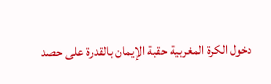دخول الكرة المغربية حقبة الإيمان بالقدرة على حصد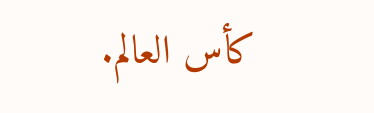كأس العالم.